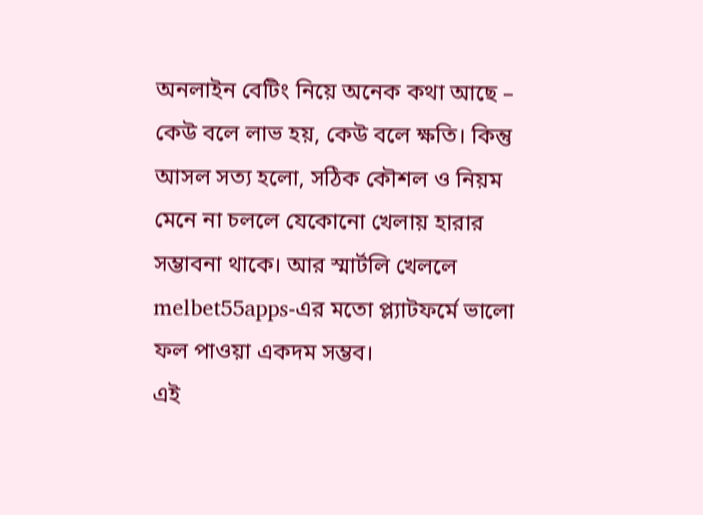অনলাইন বেটিং নিয়ে অনেক কথা আছে – কেউ বলে লাভ হয়, কেউ বলে ক্ষতি। কিন্তু আসল সত্য হলো, সঠিক কৌশল ও নিয়ম মেনে না চললে যেকোনো খেলায় হারার সম্ভাবনা থাকে। আর স্মার্টলি খেললে melbet55apps-এর মতো প্ল্যাটফর্মে ভালো ফল পাওয়া একদম সম্ভব।
এই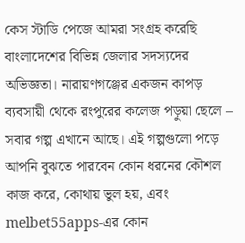কেস স্টাডি পেজে আমরা সংগ্রহ করেছি বাংলাদেশের বিভিন্ন জেলার সদস্যদের অভিজ্ঞতা। নারায়ণগঞ্জের একজন কাপড় ব্যবসায়ী থেকে রংপুরের কলেজ পড়ুয়া ছেলে – সবার গল্প এখানে আছে। এই গল্পগুলো পড়ে আপনি বুঝতে পারবেন কোন ধরনের কৌশল কাজ করে, কোথায় ভুল হয়, এবং melbet55apps-এর কোন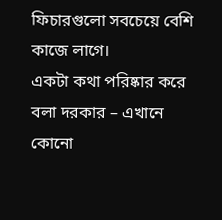ফিচারগুলো সবচেয়ে বেশি কাজে লাগে।
একটা কথা পরিষ্কার করে বলা দরকার – এখানে কোনো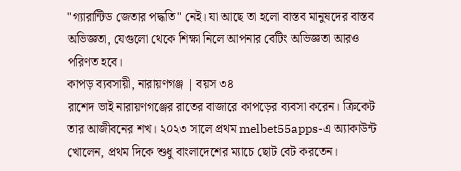"গ্যারান্টিড জেতার পদ্ধতি" নেই। যা আছে তা হলো বাস্তব মানুষদের বাস্তব অভিজ্ঞতা, যেগুলো থেকে শিক্ষা নিলে আপনার বেটিং অভিজ্ঞতা আরও পরিণত হবে।
কাপড় ব্যবসায়ী, নারায়ণগঞ্জ | বয়স ৩৪
রাশেদ ভাই নারায়ণগঞ্জের রাতের বাজারে কাপড়ের ব্যবসা করেন। ক্রিকেট তার আজীবনের শখ। ২০২৩ সালে প্রথম melbet55apps-এ অ্যাকাউন্ট খোলেন, প্রথম দিকে শুধু বাংলাদেশের ম্যাচে ছোট বেট করতেন।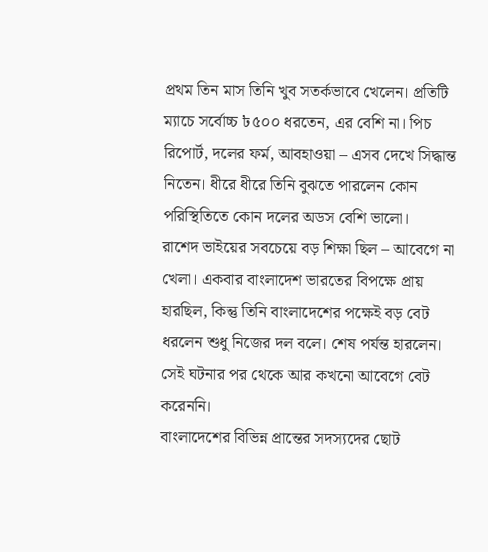প্রথম তিন মাস তিনি খুব সতর্কভাবে খেলেন। প্রতিটি ম্যাচে সর্বোচ্চ ৳৫০০ ধরতেন, এর বেশি না। পিচ রিপোর্ট, দলের ফর্ম, আবহাওয়া – এসব দেখে সিদ্ধান্ত নিতেন। ধীরে ধীরে তিনি বুঝতে পারলেন কোন পরিস্থিতিতে কোন দলের অডস বেশি ভালো।
রাশেদ ভাইয়ের সবচেয়ে বড় শিক্ষা ছিল – আবেগে না খেলা। একবার বাংলাদেশ ভারতের বিপক্ষে প্রায় হারছিল, কিন্তু তিনি বাংলাদেশের পক্ষেই বড় বেট ধরলেন শুধু নিজের দল বলে। শেষ পর্যন্ত হারলেন। সেই ঘটনার পর থেকে আর কখনো আবেগে বেট করেননি।
বাংলাদেশের বিভিন্ন প্রান্তের সদস্যদের ছোট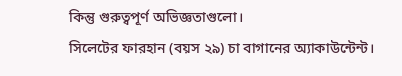কিন্তু গুরুত্বপূর্ণ অভিজ্ঞতাগুলো।
সিলেটের ফারহান (বয়স ২৯) চা বাগানের অ্যাকাউন্টেন্ট।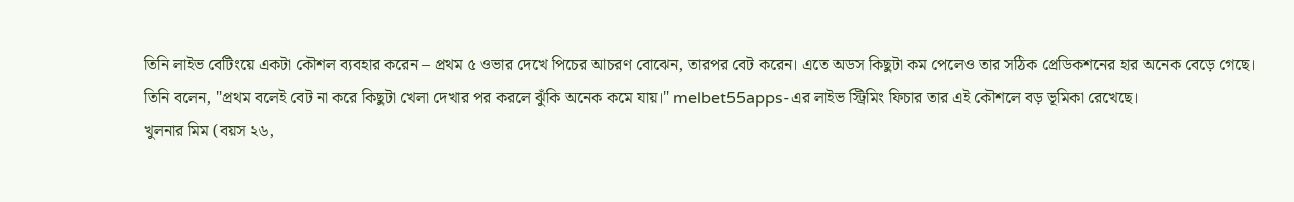তিনি লাইভ বেটিংয়ে একটা কৌশল ব্যবহার করেন – প্রথম ৫ ওভার দেখে পিচের আচরণ বোঝেন, তারপর বেট করেন। এতে অডস কিছুটা কম পেলেও তার সঠিক প্রেডিকশনের হার অনেক বেড়ে গেছে।
তিনি বলেন, "প্রথম বলেই বেট না করে কিছুটা খেলা দেখার পর করলে ঝুঁকি অনেক কমে যায়।" melbet55apps-এর লাইভ স্ট্রিমিং ফিচার তার এই কৌশলে বড় ভূমিকা রেখেছে।
খুলনার মিম (বয়স ২৬,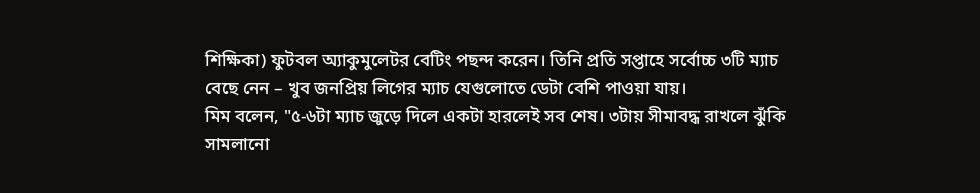শিক্ষিকা) ফুটবল অ্যাকুমুলেটর বেটিং পছন্দ করেন। তিনি প্রতি সপ্তাহে সর্বোচ্চ ৩টি ম্যাচ বেছে নেন – খুব জনপ্রিয় লিগের ম্যাচ যেগুলোতে ডেটা বেশি পাওয়া যায়।
মিম বলেন, "৫-৬টা ম্যাচ জুড়ে দিলে একটা হারলেই সব শেষ। ৩টায় সীমাবদ্ধ রাখলে ঝুঁকি সামলানো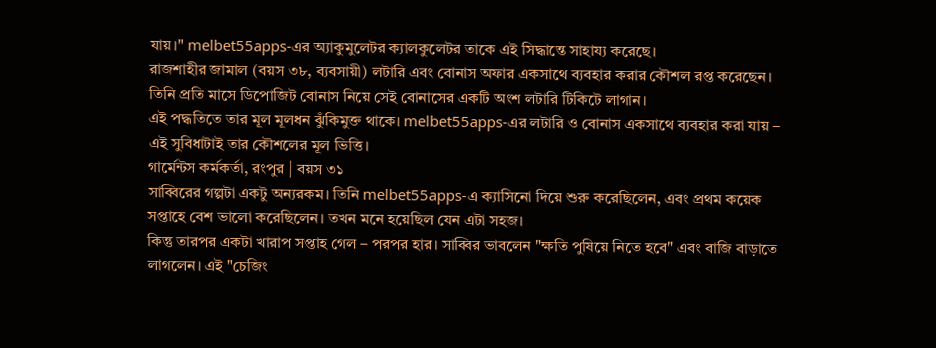যায়।" melbet55apps-এর অ্যাকুমুলেটর ক্যালকুলেটর তাকে এই সিদ্ধান্তে সাহায্য করেছে।
রাজশাহীর জামাল (বয়স ৩৮, ব্যবসায়ী) লটারি এবং বোনাস অফার একসাথে ব্যবহার করার কৌশল রপ্ত করেছেন। তিনি প্রতি মাসে ডিপোজিট বোনাস নিয়ে সেই বোনাসের একটি অংশ লটারি টিকিটে লাগান।
এই পদ্ধতিতে তার মূল মূলধন ঝুঁকিমুক্ত থাকে। melbet55apps-এর লটারি ও বোনাস একসাথে ব্যবহার করা যায় – এই সুবিধাটাই তার কৌশলের মূল ভিত্তি।
গার্মেন্টস কর্মকর্তা, রংপুর | বয়স ৩১
সাব্বিরের গল্পটা একটু অন্যরকম। তিনি melbet55apps-এ ক্যাসিনো দিয়ে শুরু করেছিলেন, এবং প্রথম কয়েক সপ্তাহে বেশ ভালো করেছিলেন। তখন মনে হয়েছিল যেন এটা সহজ।
কিন্তু তারপর একটা খারাপ সপ্তাহ গেল – পরপর হার। সাব্বির ভাবলেন "ক্ষতি পুষিয়ে নিতে হবে" এবং বাজি বাড়াতে লাগলেন। এই "চেজিং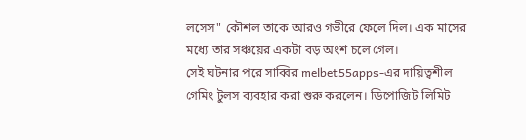লসেস" কৌশল তাকে আরও গভীরে ফেলে দিল। এক মাসের মধ্যে তার সঞ্চয়ের একটা বড় অংশ চলে গেল।
সেই ঘটনার পরে সাব্বির melbet55apps-এর দায়িত্বশীল গেমিং টুলস ব্যবহার করা শুরু করলেন। ডিপোজিট লিমিট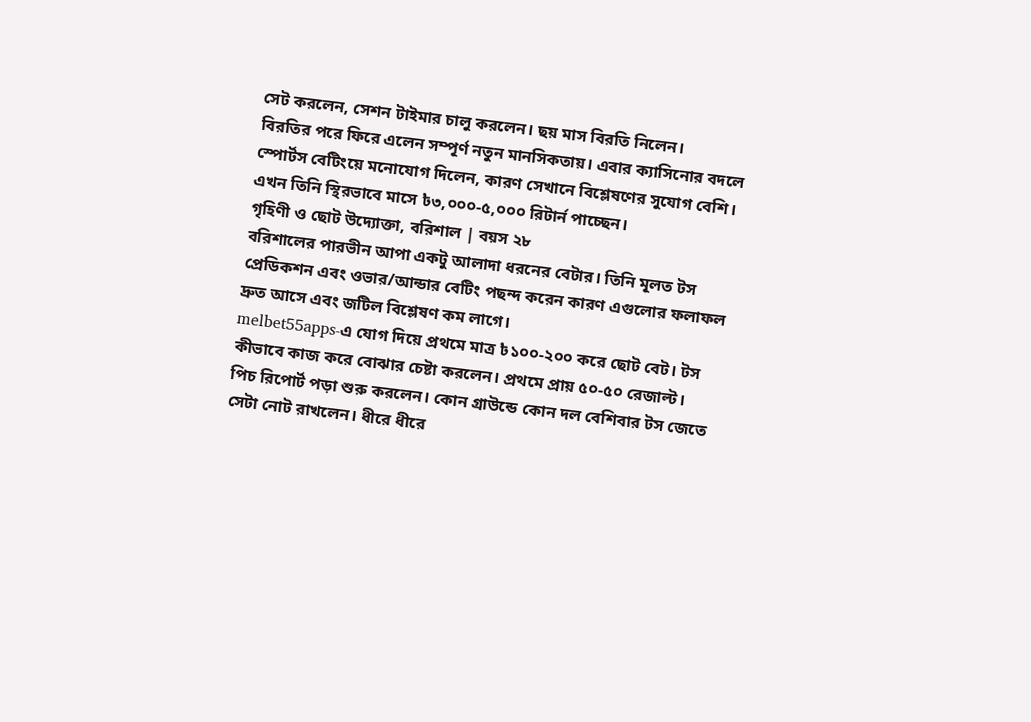সেট করলেন, সেশন টাইমার চালু করলেন। ছয় মাস বিরতি নিলেন।
বিরতির পরে ফিরে এলেন সম্পূর্ণ নতুন মানসিকতায়। এবার ক্যাসিনোর বদলে স্পোর্টস বেটিংয়ে মনোযোগ দিলেন, কারণ সেখানে বিশ্লেষণের সুযোগ বেশি। এখন তিনি স্থিরভাবে মাসে ৳৩,০০০-৫,০০০ রিটার্ন পাচ্ছেন।
গৃহিণী ও ছোট উদ্যোক্তা, বরিশাল | বয়স ২৮
বরিশালের পারভীন আপা একটু আলাদা ধরনের বেটার। তিনি মূলত টস প্রেডিকশন এবং ওভার/আন্ডার বেটিং পছন্দ করেন কারণ এগুলোর ফলাফল দ্রুত আসে এবং জটিল বিশ্লেষণ কম লাগে।
melbet55apps-এ যোগ দিয়ে প্রথমে মাত্র ৳১০০-২০০ করে ছোট বেট। টস কীভাবে কাজ করে বোঝার চেষ্টা করলেন। প্রথমে প্রায় ৫০-৫০ রেজাল্ট।
পিচ রিপোর্ট পড়া শুরু করলেন। কোন গ্রাউন্ডে কোন দল বেশিবার টস জেতে সেটা নোট রাখলেন। ধীরে ধীরে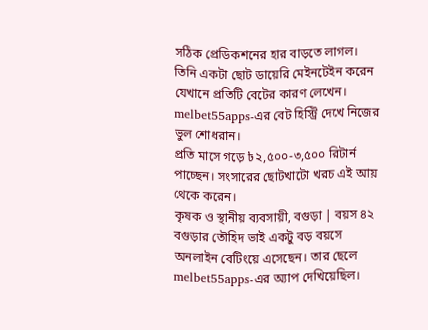সঠিক প্রেডিকশনের হার বাড়তে লাগল।
তিনি একটা ছোট ডায়েরি মেইনটেইন করেন যেখানে প্রতিটি বেটের কারণ লেখেন। melbet55apps-এর বেট হিস্ট্রি দেখে নিজের ভুল শোধরান।
প্রতি মাসে গড়ে ৳২,৫০০-৩,৫০০ রিটার্ন পাচ্ছেন। সংসারের ছোটখাটো খরচ এই আয় থেকে করেন।
কৃষক ও স্থানীয় ব্যবসায়ী, বগুড়া | বয়স ৪২
বগুড়ার তৌহিদ ভাই একটু বড় বয়সে অনলাইন বেটিংয়ে এসেছেন। তার ছেলে melbet55apps-এর অ্যাপ দেখিয়েছিল।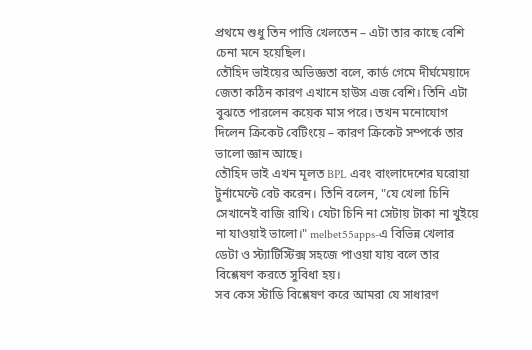প্রথমে শুধু তিন পাত্তি খেলতেন – এটা তার কাছে বেশি চেনা মনে হয়েছিল।
তৌহিদ ভাইয়ের অভিজ্ঞতা বলে, কার্ড গেমে দীর্ঘমেয়াদে জেতা কঠিন কারণ এখানে হাউস এজ বেশি। তিনি এটা বুঝতে পারলেন কয়েক মাস পরে। তখন মনোযোগ দিলেন ক্রিকেট বেটিংয়ে – কারণ ক্রিকেট সম্পর্কে তার ভালো জ্ঞান আছে।
তৌহিদ ভাই এখন মূলত BPL এবং বাংলাদেশের ঘরোয়া টুর্নামেন্টে বেট করেন। তিনি বলেন, "যে খেলা চিনি সেখানেই বাজি রাখি। যেটা চিনি না সেটায় টাকা না খুইয়ে না যাওয়াই ভালো।" melbet55apps-এ বিভিন্ন খেলার ডেটা ও স্ট্যাটিস্টিক্স সহজে পাওয়া যায় বলে তার বিশ্লেষণ করতে সুবিধা হয়।
সব কেস স্টাডি বিশ্লেষণ করে আমরা যে সাধারণ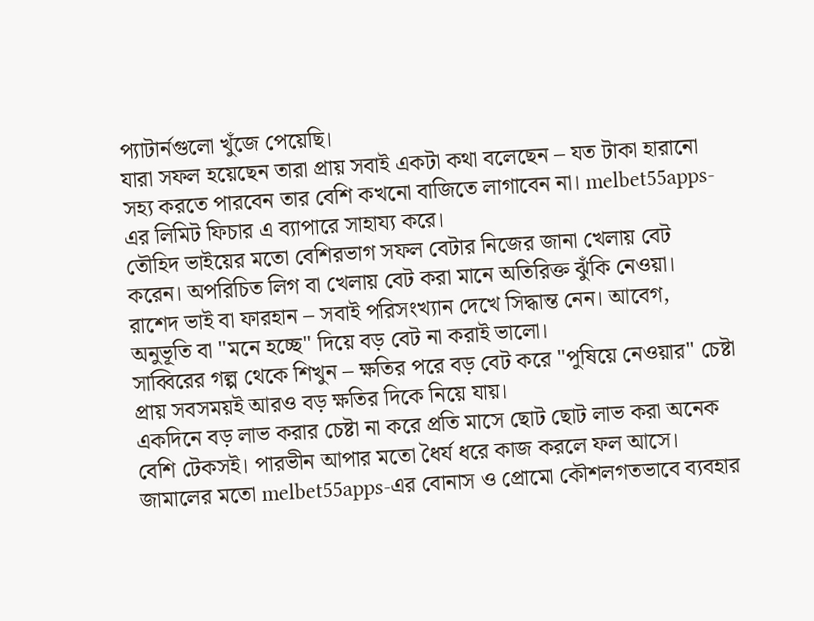প্যাটার্নগুলো খুঁজে পেয়েছি।
যারা সফল হয়েছেন তারা প্রায় সবাই একটা কথা বলেছেন – যত টাকা হারানো সহ্য করতে পারবেন তার বেশি কখনো বাজিতে লাগাবেন না। melbet55apps-এর লিমিট ফিচার এ ব্যাপারে সাহায্য করে।
তৌহিদ ভাইয়ের মতো বেশিরভাগ সফল বেটার নিজের জানা খেলায় বেট করেন। অপরিচিত লিগ বা খেলায় বেট করা মানে অতিরিক্ত ঝুঁকি নেওয়া।
রাশেদ ভাই বা ফারহান – সবাই পরিসংখ্যান দেখে সিদ্ধান্ত নেন। আবেগ, অনুভূতি বা "মনে হচ্ছে" দিয়ে বড় বেট না করাই ভালো।
সাব্বিরের গল্প থেকে শিখুন – ক্ষতির পরে বড় বেট করে "পুষিয়ে নেওয়ার" চেষ্টা প্রায় সবসময়ই আরও বড় ক্ষতির দিকে নিয়ে যায়।
একদিনে বড় লাভ করার চেষ্টা না করে প্রতি মাসে ছোট ছোট লাভ করা অনেক বেশি টেকসই। পারভীন আপার মতো ধৈর্য ধরে কাজ করলে ফল আসে।
জামালের মতো melbet55apps-এর বোনাস ও প্রোমো কৌশলগতভাবে ব্যবহার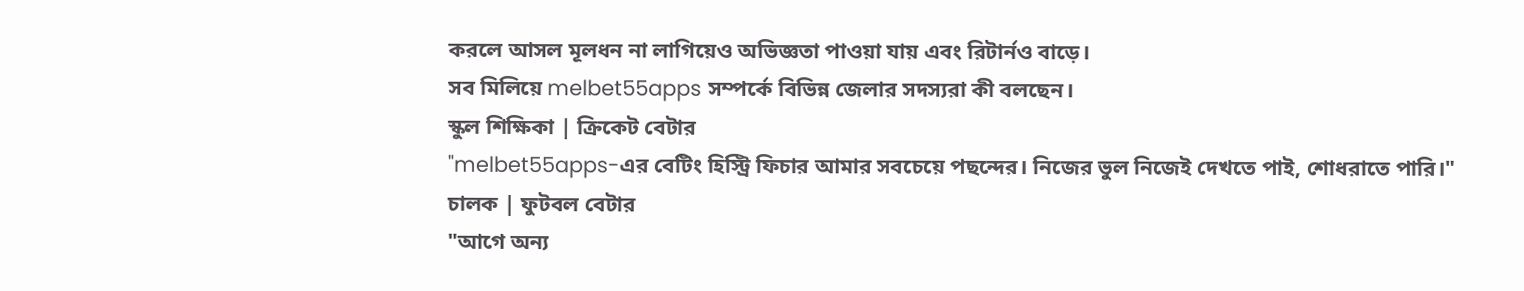করলে আসল মূলধন না লাগিয়েও অভিজ্ঞতা পাওয়া যায় এবং রিটার্নও বাড়ে।
সব মিলিয়ে melbet55apps সম্পর্কে বিভিন্ন জেলার সদস্যরা কী বলছেন।
স্কুল শিক্ষিকা | ক্রিকেট বেটার
"melbet55apps-এর বেটিং হিস্ট্রি ফিচার আমার সবচেয়ে পছন্দের। নিজের ভুল নিজেই দেখতে পাই, শোধরাতে পারি।"
চালক | ফুটবল বেটার
"আগে অন্য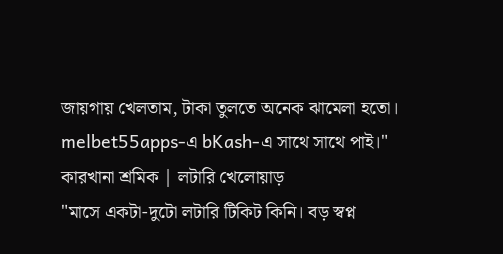জায়গায় খেলতাম, টাকা তুলতে অনেক ঝামেলা হতো। melbet55apps-এ bKash-এ সাথে সাথে পাই।"
কারখানা শ্রমিক | লটারি খেলোয়াড়
"মাসে একটা-দুটো লটারি টিকিট কিনি। বড় স্বপ্ন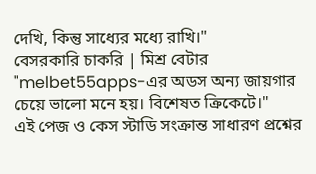দেখি, কিন্তু সাধ্যের মধ্যে রাখি।"
বেসরকারি চাকরি | মিশ্র বেটার
"melbet55apps-এর অডস অন্য জায়গার চেয়ে ভালো মনে হয়। বিশেষত ক্রিকেটে।"
এই পেজ ও কেস স্টাডি সংক্রান্ত সাধারণ প্রশ্নের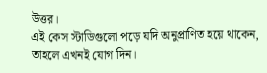উত্তর।
এই কেস স্টাডিগুলো পড়ে যদি অনুপ্রাণিত হয়ে থাকেন, তাহলে এখনই যোগ দিন।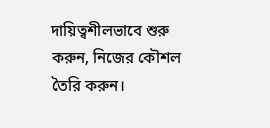দায়িত্বশীলভাবে শুরু করুন, নিজের কৌশল তৈরি করুন।